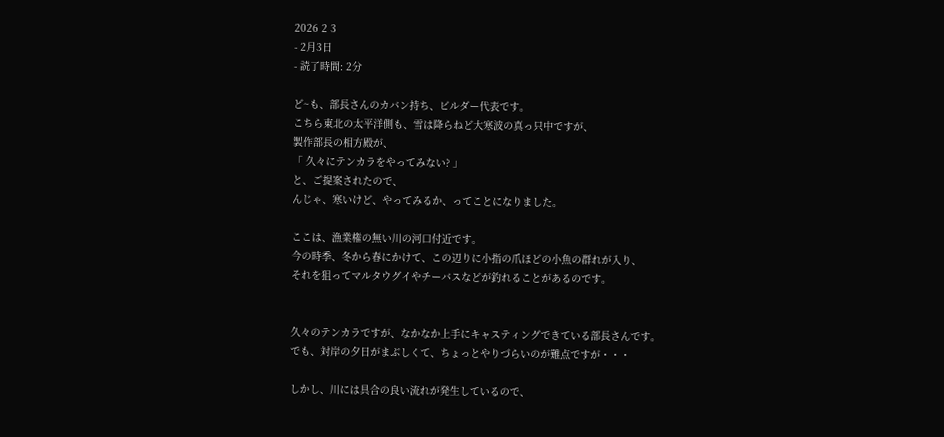2026 2 3
- 2月3日
- 読了時間: 2分

ど~も、部長さんのカバン持ち、ビルダー代表です。
こちら東北の太平洋側も、雪は降らねど大寒波の真っ只中ですが、
製作部長の相方殿が、
「 久々にテンカラをやってみない? 」
と、ご提案されたので、
んじゃ、寒いけど、やってみるか、ってことになりました。

ここは、漁業権の無い川の河口付近です。
今の時季、冬から春にかけて、この辺りに小指の爪ほどの小魚の群れが入り、
それを狙ってマルタウグイやチーバスなどが釣れることがあるのです。


久々のテンカラですが、なかなか上手にキャスティングできている部長さんです。
でも、対岸の夕日がまぶしくて、ちょっとやりづらいのが難点ですが・・・

しかし、川には具合の良い流れが発生しているので、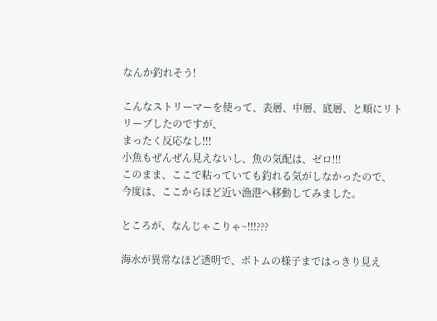なんか釣れそう!

こんなストリーマーを使って、表層、中層、底層、と順にリトリーブしたのですが、
まったく反応なし!!!
小魚もぜんぜん見えないし、魚の気配は、ゼロ!!!
このまま、ここで粘っていても釣れる気がしなかったので、
今度は、ここからほど近い漁港へ移動してみました。

ところが、なんじゃこりゃ~!!!???

海水が異常なほど透明で、ボトムの様子まではっきり見え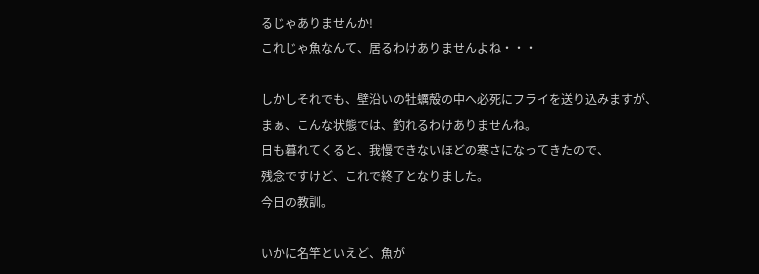るじゃありませんか!
これじゃ魚なんて、居るわけありませんよね・・・

しかしそれでも、壁沿いの牡蠣殻の中へ必死にフライを送り込みますが、
まぁ、こんな状態では、釣れるわけありませんね。
日も暮れてくると、我慢できないほどの寒さになってきたので、
残念ですけど、これで終了となりました。
今日の教訓。

いかに名竿といえど、魚が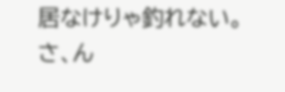居なけりゃ釣れない。
さ、ん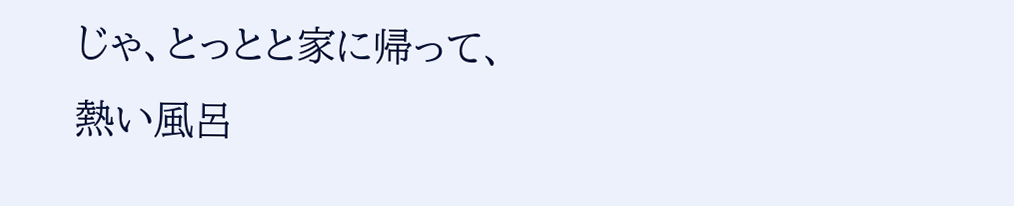じゃ、とっとと家に帰って、熱い風呂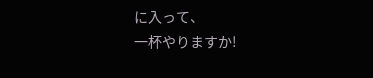に入って、
一杯やりますか!